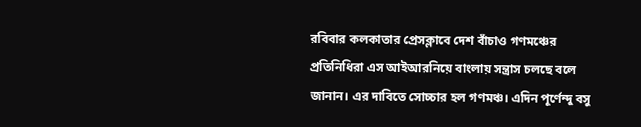রবিবার কলকাতার প্রেসক্লাবে দেশ বাঁচাও গণমঞ্চের প্রতিনিধিরা এস আইআরনিয়ে বাংলায় সন্ত্রাস চলছে বলে জানান। এর দাবিতে সোচ্চার হল গণমঞ্চ। এদিন পূর্ণেন্দু বসু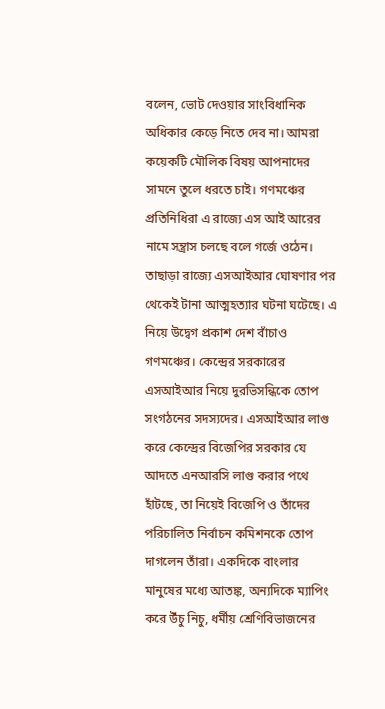বলেন, ভোট দেওয়ার সাংবিধানিক অধিকার কেড়ে নিতে দেব না। আমরা কয়েকটি মৌলিক বিষয় আপনাদের সামনে তুলে ধরতে চাই। গণমঞ্চের প্রতিনিধিরা এ রাজ্যে এস আই আরের নামে সন্ত্রাস চলছে বলে গর্জে ওঠেন।
তাছাড়া রাজ্যে এসআইআর ঘোষণার পর থেকেই টানা আত্মহত্যার ঘটনা ঘটেছে। এ নিয়ে উদ্বেগ প্রকাশ দেশ বাঁচাও গণমঞ্চের। কেন্দ্রের সরকারের এসআইআর নিয়ে দুরভিসন্ধিকে তোপ সংগঠনের সদস্যদের। এসআইআর লাগু করে কেন্দ্রের বিজেপির সরকার যে আদতে এনআরসি লাগু করার পথে হাঁটছে, তা নিয়েই বিজেপি ও তাঁদের পরিচালিত নির্বাচন কমিশনকে তোপ দাগলেন তাঁরা। একদিকে বাংলার মানুষের মধ্যে আতঙ্ক, অন্যদিকে ম্যাপিং করে উঁচু নিচু, ধর্মীয় শ্রেণিবিভাজনের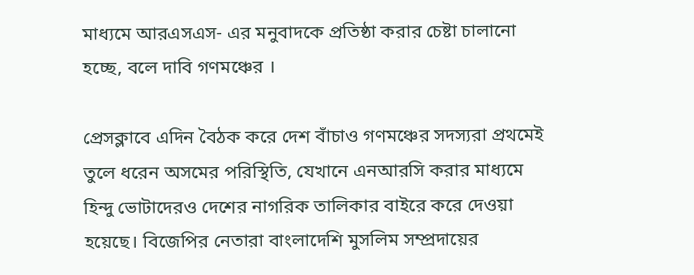মাধ্যমে আরএসএস- এর মনুবাদকে প্রতিষ্ঠা করার চেষ্টা চালানো হচ্ছে, বলে দাবি গণমঞ্চের ।

প্রেসক্লাবে এদিন বৈঠক করে দেশ বাঁচাও গণমঞ্চের সদস্যরা প্রথমেই তুলে ধরেন অসমের পরিস্থিতি, যেখানে এনআরসি করার মাধ্যমে হিন্দু ভোটাদেরও দেশের নাগরিক তালিকার বাইরে করে দেওয়া হয়েছে। বিজেপির নেতারা বাংলাদেশি মুসলিম সম্প্রদায়ের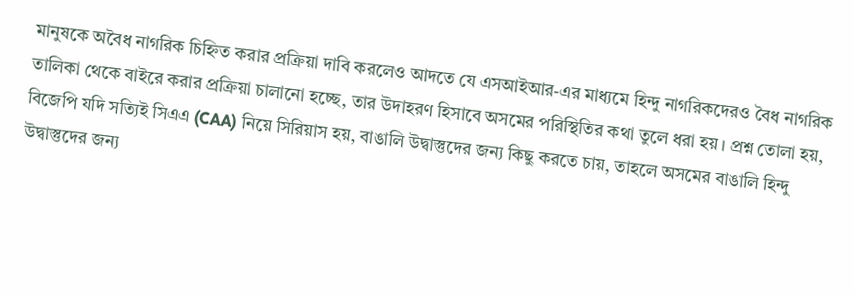মানুষকে অবৈধ নাগরিক চিহ্নিত করার প্রক্রিয়া দাবি করলেও আদতে যে এসআইআর-এর মাধ্যমে হিন্দু নাগরিকদেরও বৈধ নাগরিক তালিকা থেকে বাইরে করার প্রক্রিয়া চালানো হচ্ছে, তার উদাহরণ হিসাবে অসমের পরিস্থিতির কথা তুলে ধরা হয়। প্রশ্ন তোলা হয়, বিজেপি যদি সত্যিই সিএএ (CAA) নিয়ে সিরিয়াস হয়, বাঙালি উদ্বাস্তুদের জন্য কিছু করতে চায়, তাহলে অসমের বাঙালি হিন্দু উদ্বাস্তুদের জন্য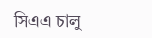সিএএ চালু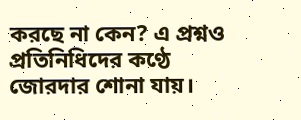করছে না কেন? এ প্রশ্নও প্রতিনিধিদের কণ্ঠে জোরদার শোনা যায়।